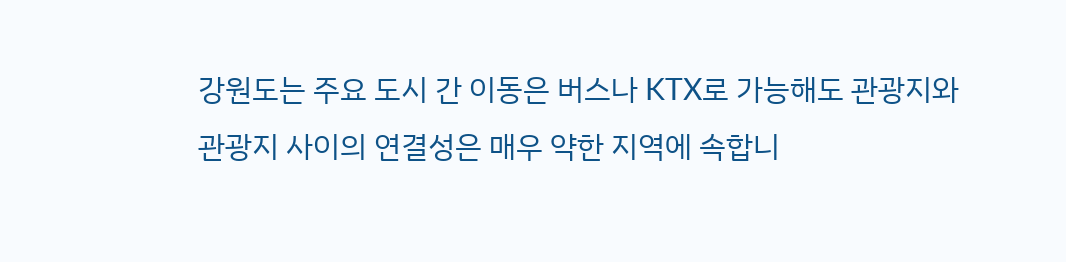강원도는 주요 도시 간 이동은 버스나 KTX로 가능해도 관광지와 관광지 사이의 연결성은 매우 약한 지역에 속합니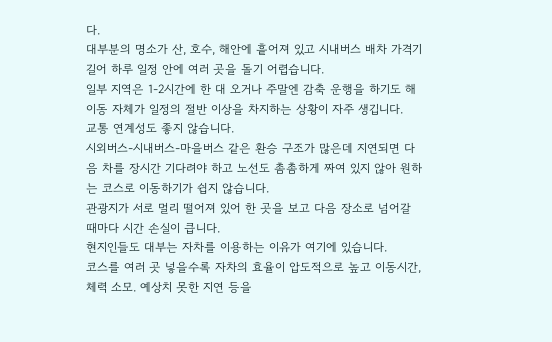다.
대부분의 명소가 산, 호수, 해안에 흩어져 있고 시내버스 배차 가격기 길어 하루 일정 안에 여러 곳을 돌기 어렵습니다.
일부 지역은 1-2시간에 한 대 오거나 주말엔 감축 운행을 하기도 해 이동 자체가 일정의 절반 이상을 차지하는 상황이 자주 생깁니다.
교통 연계성도 좋지 않습니다.
시외버스-시내버스-마을버스 같은 환승 구조가 많은데 지연되면 다음 차를 장시간 기다려야 하고 노선도 촘촘하게 짜여 있지 않아 원하는 코스로 이동하기가 쉽지 않습니다.
관광지가 서로 멀리 떨어져 있어 한 곳을 보고 다음 장소로 넘어갈 때마다 시간 손실이 큽니다.
현지인들도 대부는 자차를 이용하는 이유가 여기에 있습니다.
코스를 여러 곳 넣을수록 자차의 효율이 압도적으로 높고 이동시간, 체력 소모. 예상치 못한 지연 등을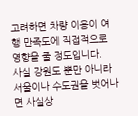고려하면 차량 이용이 여행 만족도에 직접적으로 영향을 줄 정도입니다.
사실 강원도 뿐만 아니라 서울이나 수도권을 벗어나면 사실상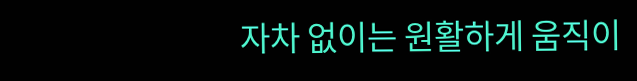자차 없이는 원활하게 움직이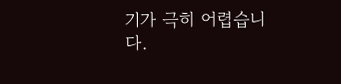기가 극히 어렵습니다.